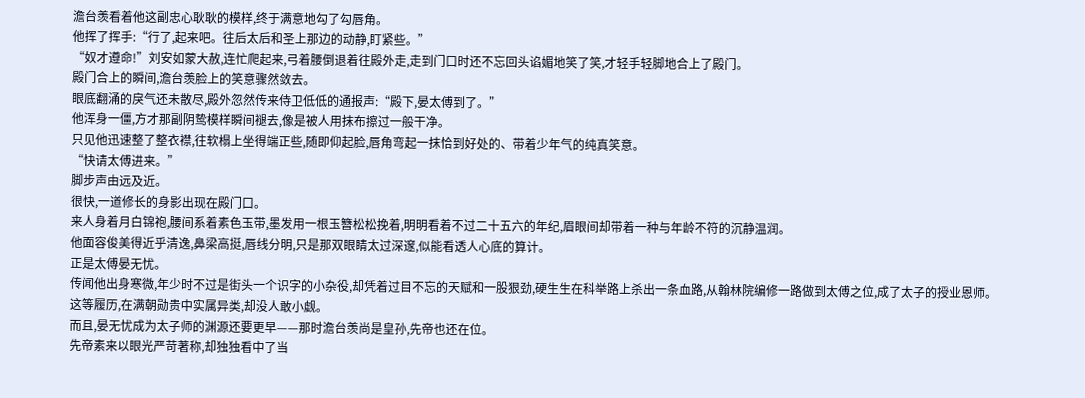澹台羡看着他这副忠心耿耿的模样,终于满意地勾了勾唇角。
他挥了挥手:“行了,起来吧。往后太后和圣上那边的动静,盯紧些。”
“奴才遵命!”刘安如蒙大赦,连忙爬起来,弓着腰倒退着往殿外走,走到门口时还不忘回头谄媚地笑了笑,才轻手轻脚地合上了殿门。
殿门合上的瞬间,澹台羡脸上的笑意骤然敛去。
眼底翻涌的戾气还未散尽,殿外忽然传来侍卫低低的通报声:“殿下,晏太傅到了。”
他浑身一僵,方才那副阴鸷模样瞬间褪去,像是被人用抹布擦过一般干净。
只见他迅速整了整衣襟,往软榻上坐得端正些,随即仰起脸,唇角弯起一抹恰到好处的、带着少年气的纯真笑意。
“快请太傅进来。”
脚步声由远及近。
很快,一道修长的身影出现在殿门口。
来人身着月白锦袍,腰间系着素色玉带,墨发用一根玉簪松松挽着,明明看着不过二十五六的年纪,眉眼间却带着一种与年龄不符的沉静温润。
他面容俊美得近乎清逸,鼻梁高挺,唇线分明,只是那双眼睛太过深邃,似能看透人心底的算计。
正是太傅晏无忧。
传闻他出身寒微,年少时不过是街头一个识字的小杂役,却凭着过目不忘的天赋和一股狠劲,硬生生在科举路上杀出一条血路,从翰林院编修一路做到太傅之位,成了太子的授业恩师。
这等履历,在满朝勋贵中实属异类,却没人敢小觑。
而且,晏无忧成为太子师的渊源还要更早——那时澹台羡尚是皇孙,先帝也还在位。
先帝素来以眼光严苛著称,却独独看中了当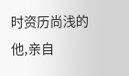时资历尚浅的他,亲自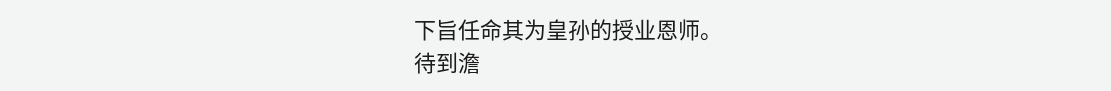下旨任命其为皇孙的授业恩师。
待到澹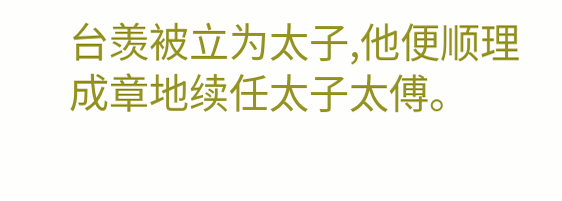台羡被立为太子,他便顺理成章地续任太子太傅。